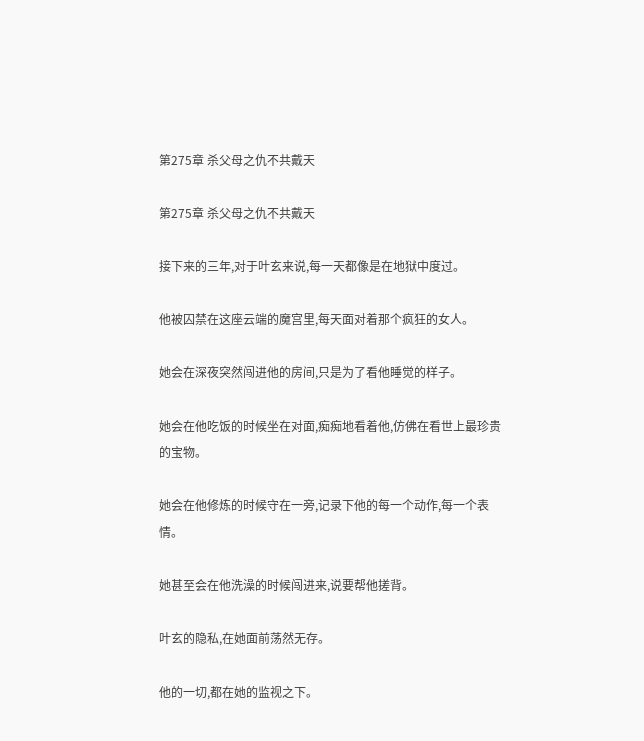第275章 杀父母之仇不共戴天

第275章 杀父母之仇不共戴天

接下来的三年,对于叶玄来说,每一天都像是在地狱中度过。

他被囚禁在这座云端的魔宫里,每天面对着那个疯狂的女人。

她会在深夜突然闯进他的房间,只是为了看他睡觉的样子。

她会在他吃饭的时候坐在对面,痴痴地看着他,仿佛在看世上最珍贵的宝物。

她会在他修炼的时候守在一旁,记录下他的每一个动作,每一个表情。

她甚至会在他洗澡的时候闯进来,说要帮他搓背。

叶玄的隐私,在她面前荡然无存。

他的一切,都在她的监视之下。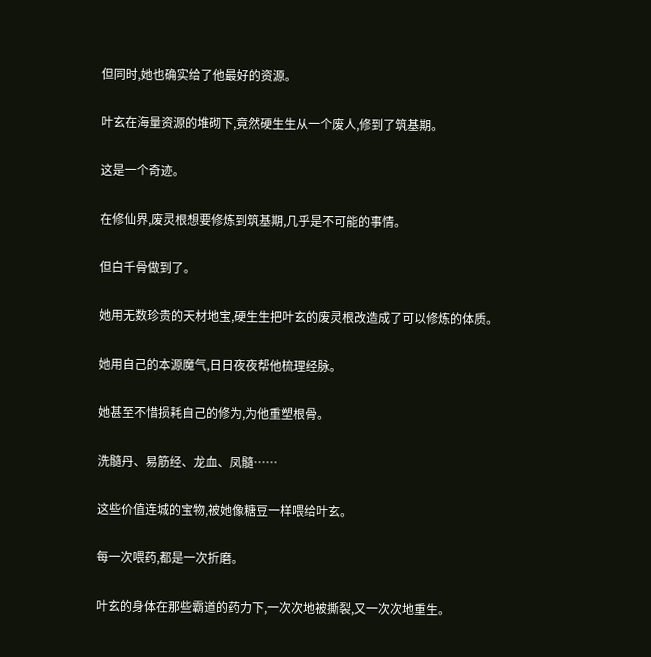但同时,她也确实给了他最好的资源。

叶玄在海量资源的堆砌下,竟然硬生生从一个废人,修到了筑基期。

这是一个奇迹。

在修仙界,废灵根想要修炼到筑基期,几乎是不可能的事情。

但白千骨做到了。

她用无数珍贵的天材地宝,硬生生把叶玄的废灵根改造成了可以修炼的体质。

她用自己的本源魔气,日日夜夜帮他梳理经脉。

她甚至不惜损耗自己的修为,为他重塑根骨。

洗髓丹、易筋经、龙血、凤髓……

这些价值连城的宝物,被她像糖豆一样喂给叶玄。

每一次喂药,都是一次折磨。

叶玄的身体在那些霸道的药力下,一次次地被撕裂,又一次次地重生。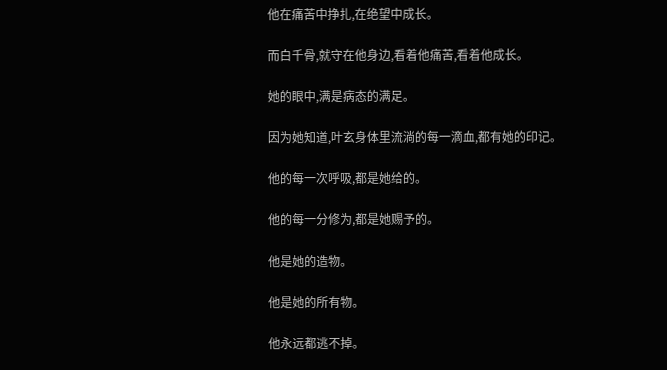他在痛苦中挣扎,在绝望中成长。

而白千骨,就守在他身边,看着他痛苦,看着他成长。

她的眼中,满是病态的满足。

因为她知道,叶玄身体里流淌的每一滴血,都有她的印记。

他的每一次呼吸,都是她给的。

他的每一分修为,都是她赐予的。

他是她的造物。

他是她的所有物。

他永远都逃不掉。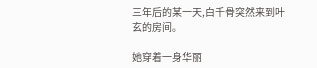三年后的某一天,白千骨突然来到叶玄的房间。

她穿着一身华丽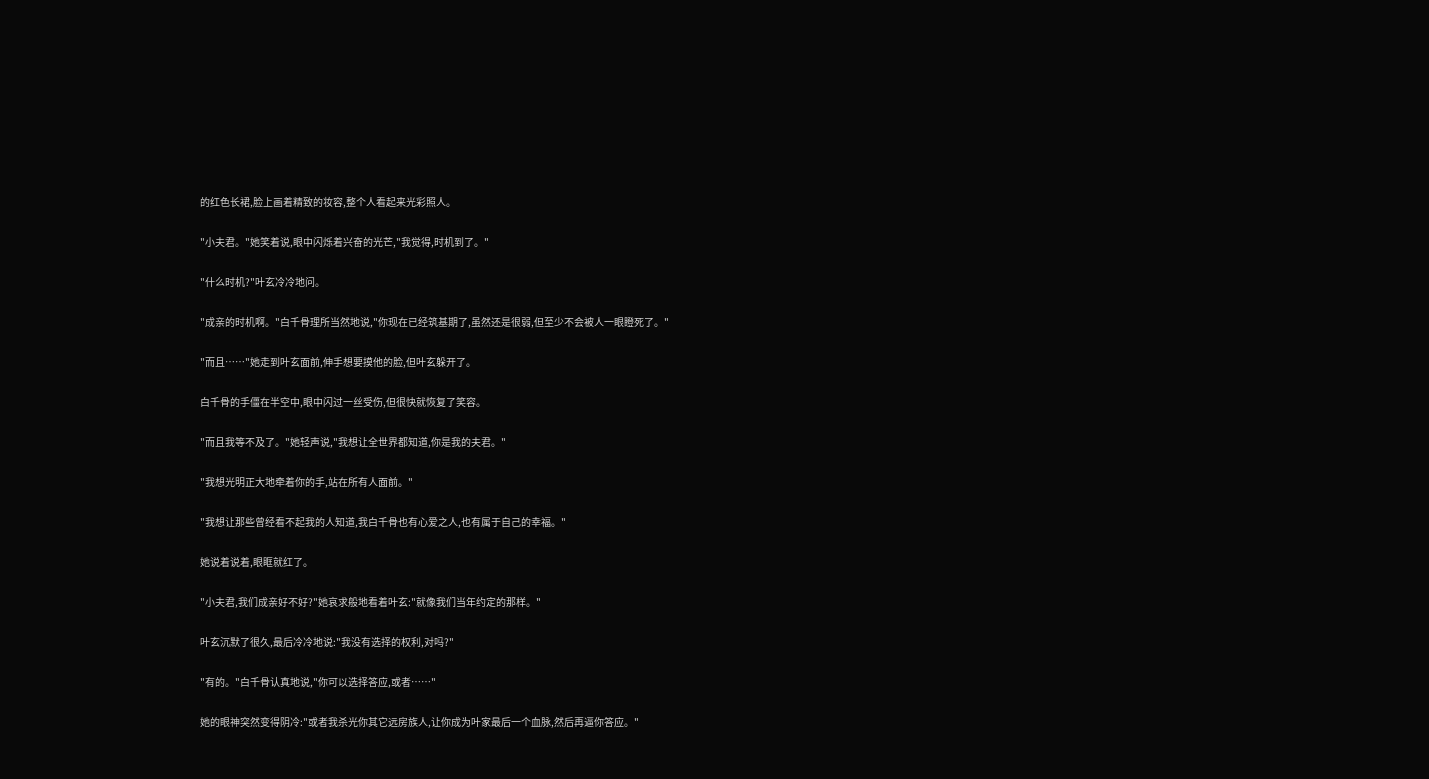的红色长裙,脸上画着精致的妆容,整个人看起来光彩照人。

"小夫君。"她笑着说,眼中闪烁着兴奋的光芒,"我觉得,时机到了。"

"什么时机?"叶玄冷冷地问。

"成亲的时机啊。"白千骨理所当然地说,"你现在已经筑基期了,虽然还是很弱,但至少不会被人一眼瞪死了。"

"而且……"她走到叶玄面前,伸手想要摸他的脸,但叶玄躲开了。

白千骨的手僵在半空中,眼中闪过一丝受伤,但很快就恢复了笑容。

"而且我等不及了。"她轻声说,"我想让全世界都知道,你是我的夫君。"

"我想光明正大地牵着你的手,站在所有人面前。"

"我想让那些曾经看不起我的人知道,我白千骨也有心爱之人,也有属于自己的幸福。"

她说着说着,眼眶就红了。

"小夫君,我们成亲好不好?"她哀求般地看着叶玄:"就像我们当年约定的那样。"

叶玄沉默了很久,最后冷冷地说:"我没有选择的权利,对吗?"

"有的。"白千骨认真地说,"你可以选择答应,或者……"

她的眼神突然变得阴冷:"或者我杀光你其它远房族人,让你成为叶家最后一个血脉,然后再逼你答应。"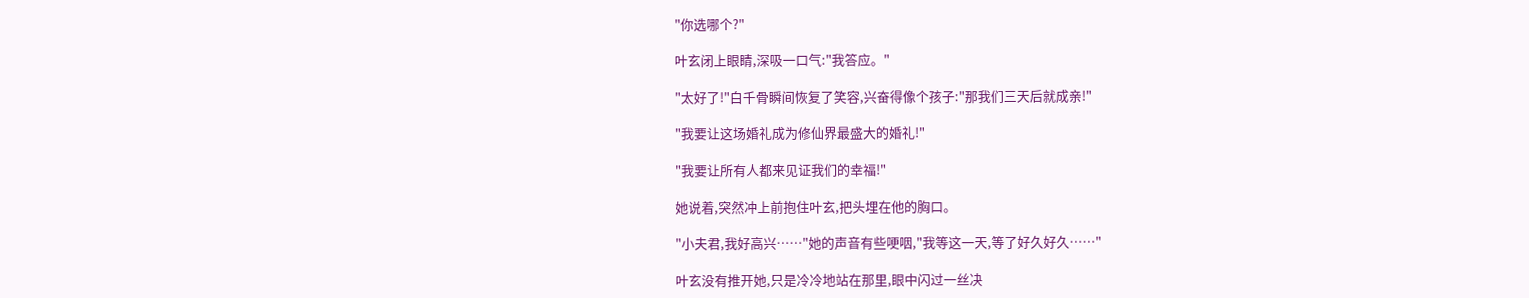"你选哪个?"

叶玄闭上眼睛,深吸一口气:"我答应。"

"太好了!"白千骨瞬间恢复了笑容,兴奋得像个孩子:"那我们三天后就成亲!"

"我要让这场婚礼成为修仙界最盛大的婚礼!"

"我要让所有人都来见证我们的幸福!"

她说着,突然冲上前抱住叶玄,把头埋在他的胸口。

"小夫君,我好高兴……"她的声音有些哽咽,"我等这一天,等了好久好久……"

叶玄没有推开她,只是冷冷地站在那里,眼中闪过一丝决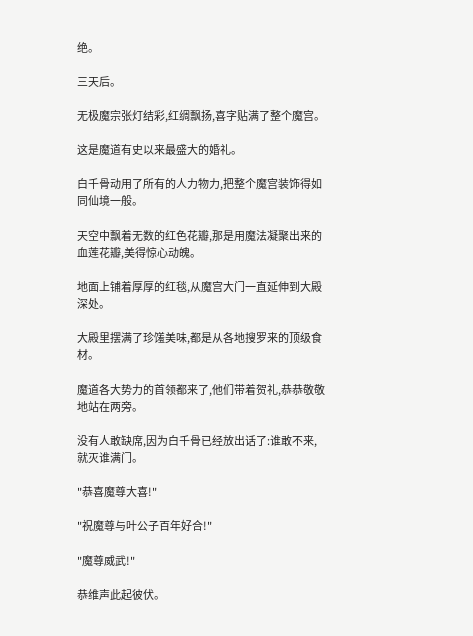绝。

三天后。

无极魔宗张灯结彩,红绸飘扬,喜字贴满了整个魔宫。

这是魔道有史以来最盛大的婚礼。

白千骨动用了所有的人力物力,把整个魔宫装饰得如同仙境一般。

天空中飘着无数的红色花瓣,那是用魔法凝聚出来的血莲花瓣,美得惊心动魄。

地面上铺着厚厚的红毯,从魔宫大门一直延伸到大殿深处。

大殿里摆满了珍馐美味,都是从各地搜罗来的顶级食材。

魔道各大势力的首领都来了,他们带着贺礼,恭恭敬敬地站在两旁。

没有人敢缺席,因为白千骨已经放出话了:谁敢不来,就灭谁满门。

"恭喜魔尊大喜!"

"祝魔尊与叶公子百年好合!"

"魔尊威武!"

恭维声此起彼伏。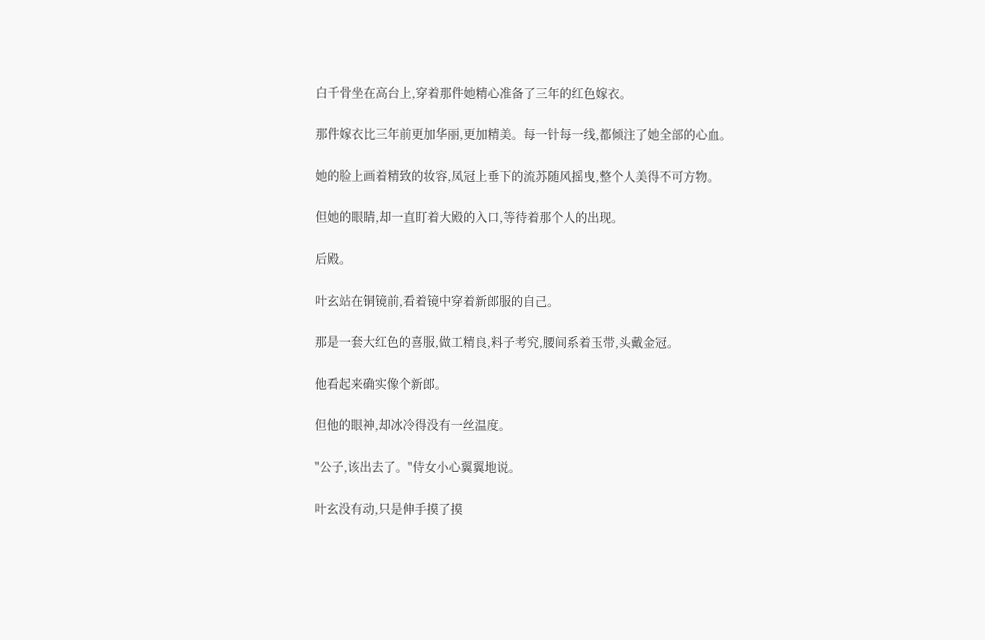白千骨坐在高台上,穿着那件她精心准备了三年的红色嫁衣。

那件嫁衣比三年前更加华丽,更加精美。每一针每一线,都倾注了她全部的心血。

她的脸上画着精致的妆容,凤冠上垂下的流苏随风摇曳,整个人美得不可方物。

但她的眼睛,却一直盯着大殿的入口,等待着那个人的出现。

后殿。

叶玄站在铜镜前,看着镜中穿着新郎服的自己。

那是一套大红色的喜服,做工精良,料子考究,腰间系着玉带,头戴金冠。

他看起来确实像个新郎。

但他的眼神,却冰冷得没有一丝温度。

"公子,该出去了。"侍女小心翼翼地说。

叶玄没有动,只是伸手摸了摸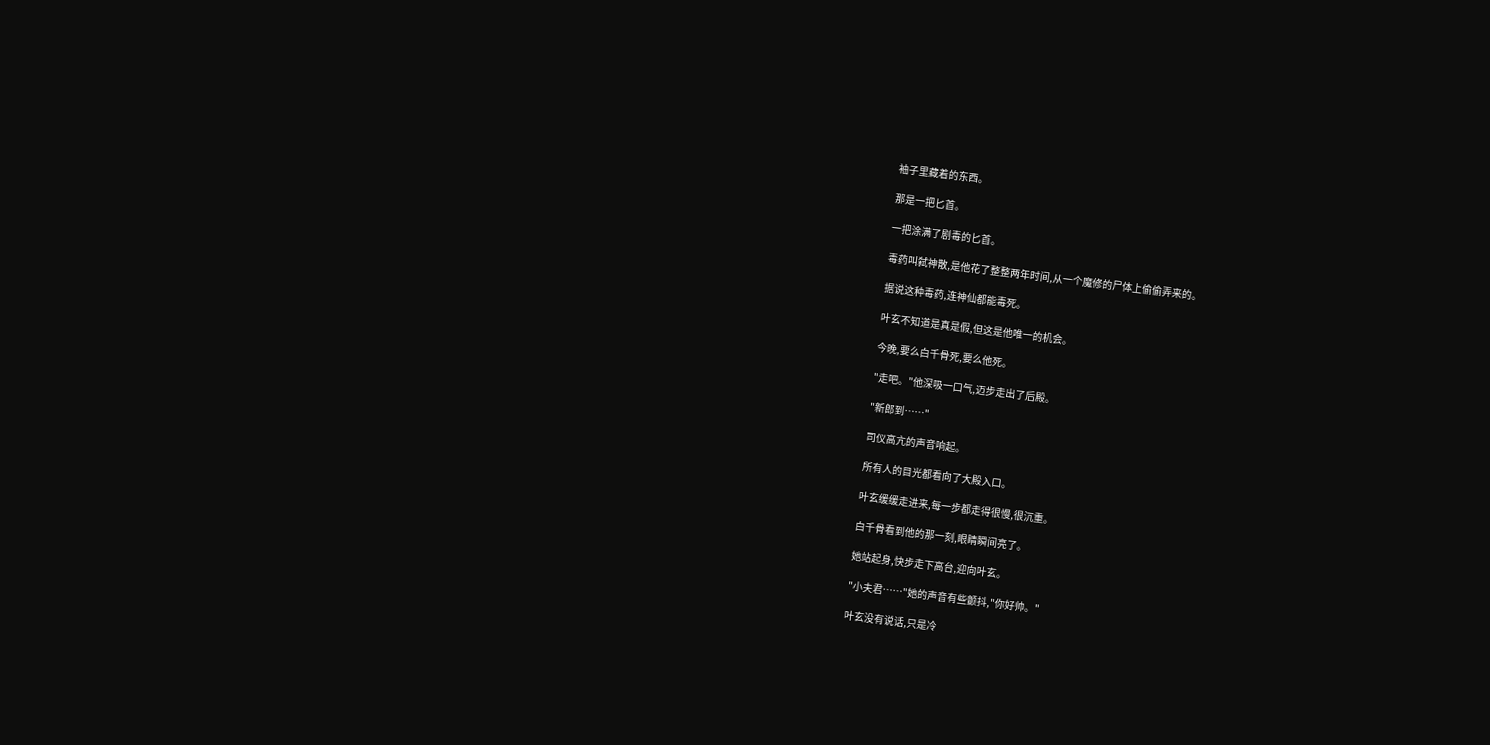袖子里藏着的东西。

那是一把匕首。

一把涂满了剧毒的匕首。

毒药叫弑神散,是他花了整整两年时间,从一个魔修的尸体上偷偷弄来的。

据说这种毒药,连神仙都能毒死。

叶玄不知道是真是假,但这是他唯一的机会。

今晚,要么白千骨死,要么他死。

"走吧。"他深吸一口气,迈步走出了后殿。

"新郎到……"

司仪高亢的声音响起。

所有人的目光都看向了大殿入口。

叶玄缓缓走进来,每一步都走得很慢,很沉重。

白千骨看到他的那一刻,眼睛瞬间亮了。

她站起身,快步走下高台,迎向叶玄。

"小夫君……"她的声音有些颤抖,"你好帅。"

叶玄没有说话,只是冷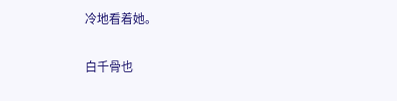冷地看着她。

白千骨也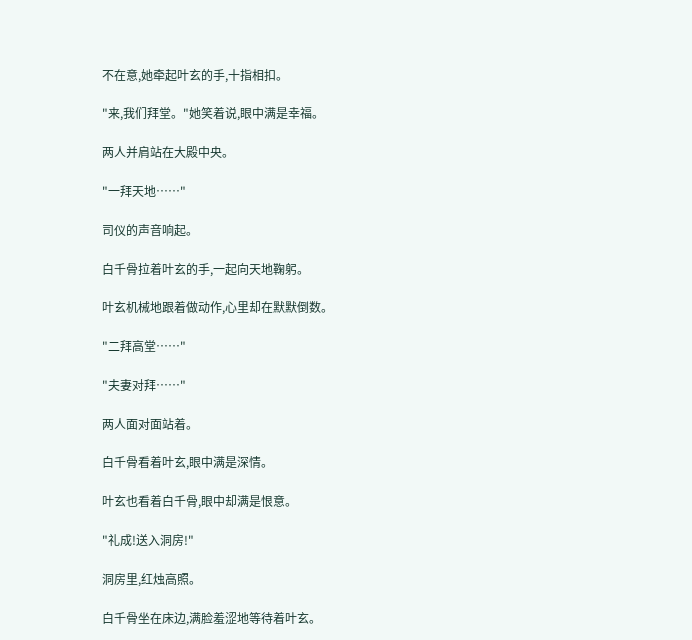不在意,她牵起叶玄的手,十指相扣。

"来,我们拜堂。"她笑着说,眼中满是幸福。

两人并肩站在大殿中央。

"一拜天地……"

司仪的声音响起。

白千骨拉着叶玄的手,一起向天地鞠躬。

叶玄机械地跟着做动作,心里却在默默倒数。

"二拜高堂……"

"夫妻对拜……"

两人面对面站着。

白千骨看着叶玄,眼中满是深情。

叶玄也看着白千骨,眼中却满是恨意。

"礼成!送入洞房!"

洞房里,红烛高照。

白千骨坐在床边,满脸羞涩地等待着叶玄。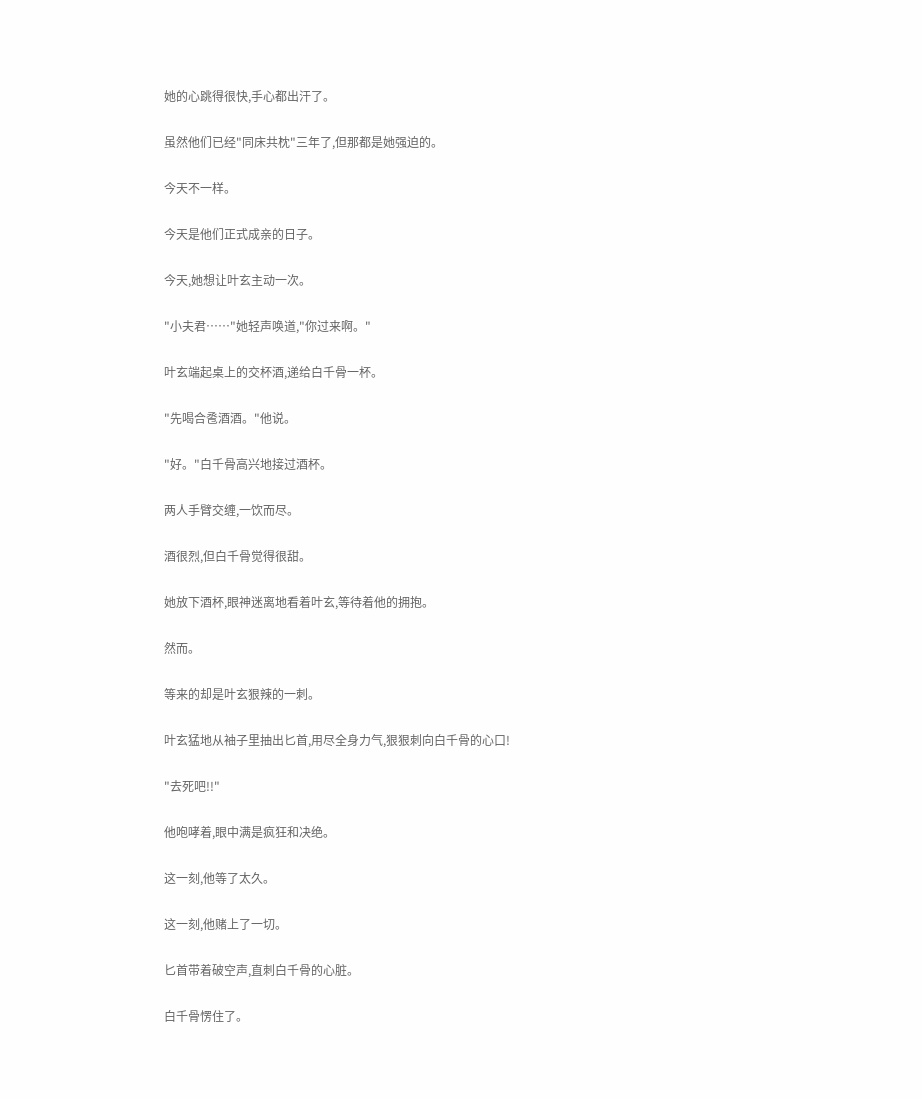她的心跳得很快,手心都出汗了。

虽然他们已经"同床共枕"三年了,但那都是她强迫的。

今天不一样。

今天是他们正式成亲的日子。

今天,她想让叶玄主动一次。

"小夫君……"她轻声唤道,"你过来啊。"

叶玄端起桌上的交杯酒,递给白千骨一杯。

"先喝合卺酒酒。"他说。

"好。"白千骨高兴地接过酒杯。

两人手臂交缠,一饮而尽。

酒很烈,但白千骨觉得很甜。

她放下酒杯,眼神迷离地看着叶玄,等待着他的拥抱。

然而。

等来的却是叶玄狠辣的一刺。

叶玄猛地从袖子里抽出匕首,用尽全身力气,狠狠刺向白千骨的心口!

"去死吧!!"

他咆哮着,眼中满是疯狂和决绝。

这一刻,他等了太久。

这一刻,他赌上了一切。

匕首带着破空声,直刺白千骨的心脏。

白千骨愣住了。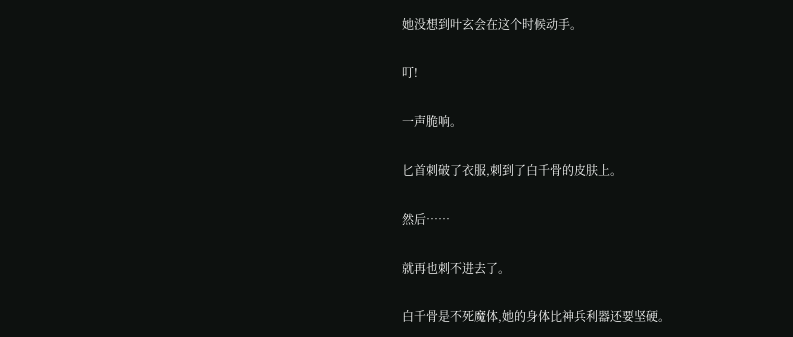她没想到叶玄会在这个时候动手。

叮!

一声脆响。

匕首刺破了衣服,刺到了白千骨的皮肤上。

然后……

就再也刺不进去了。

白千骨是不死魔体,她的身体比神兵利器还要坚硬。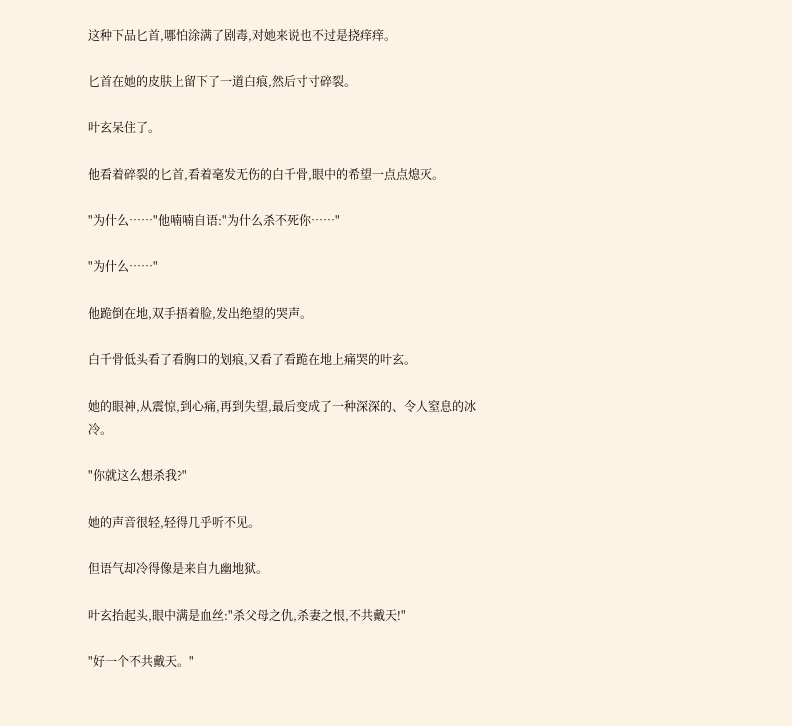这种下品匕首,哪怕涂满了剧毒,对她来说也不过是挠痒痒。

匕首在她的皮肤上留下了一道白痕,然后寸寸碎裂。

叶玄呆住了。

他看着碎裂的匕首,看着毫发无伤的白千骨,眼中的希望一点点熄灭。

"为什么……"他喃喃自语:"为什么杀不死你……"

"为什么……"

他跪倒在地,双手捂着脸,发出绝望的哭声。

白千骨低头看了看胸口的划痕,又看了看跪在地上痛哭的叶玄。

她的眼神,从震惊,到心痛,再到失望,最后变成了一种深深的、令人窒息的冰冷。

"你就这么想杀我?"

她的声音很轻,轻得几乎听不见。

但语气却冷得像是来自九幽地狱。

叶玄抬起头,眼中满是血丝:"杀父母之仇,杀妻之恨,不共戴天!"

"好一个不共戴天。"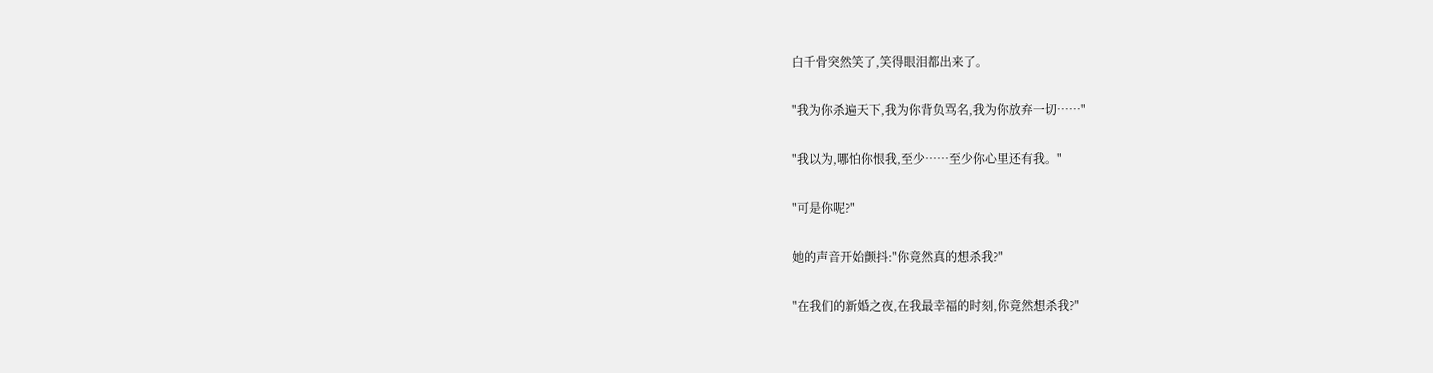白千骨突然笑了,笑得眼泪都出来了。

"我为你杀遍天下,我为你背负骂名,我为你放弃一切……"

"我以为,哪怕你恨我,至少……至少你心里还有我。"

"可是你呢?"

她的声音开始颤抖:"你竟然真的想杀我?"

"在我们的新婚之夜,在我最幸福的时刻,你竟然想杀我?"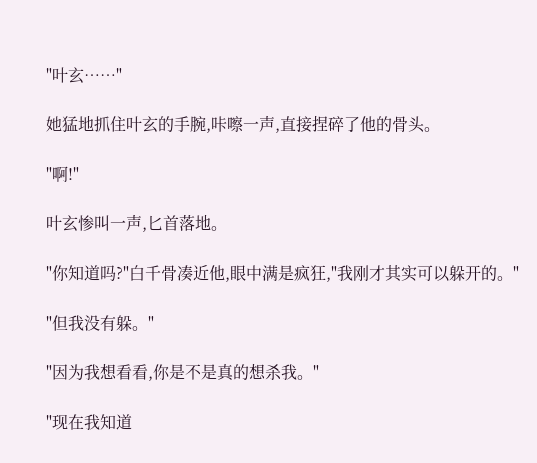"叶玄……"

她猛地抓住叶玄的手腕,咔嚓一声,直接捏碎了他的骨头。

"啊!"

叶玄惨叫一声,匕首落地。

"你知道吗?"白千骨凑近他,眼中满是疯狂,"我刚才其实可以躲开的。"

"但我没有躲。"

"因为我想看看,你是不是真的想杀我。"

"现在我知道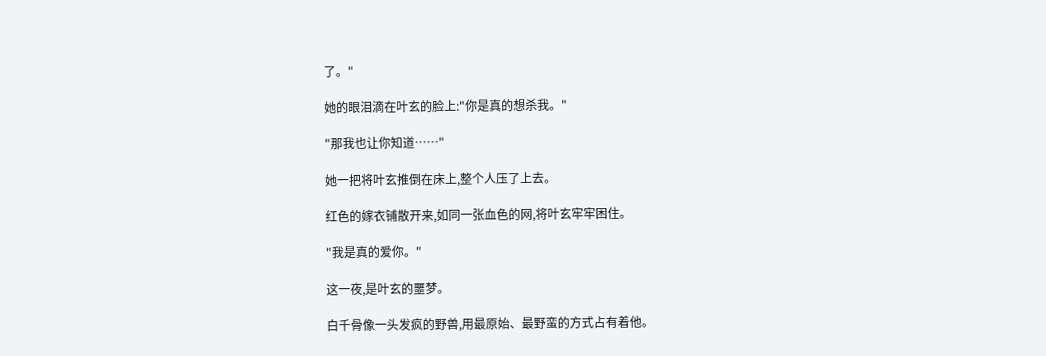了。"

她的眼泪滴在叶玄的脸上:"你是真的想杀我。"

"那我也让你知道……"

她一把将叶玄推倒在床上,整个人压了上去。

红色的嫁衣铺散开来,如同一张血色的网,将叶玄牢牢困住。

"我是真的爱你。"

这一夜,是叶玄的噩梦。

白千骨像一头发疯的野兽,用最原始、最野蛮的方式占有着他。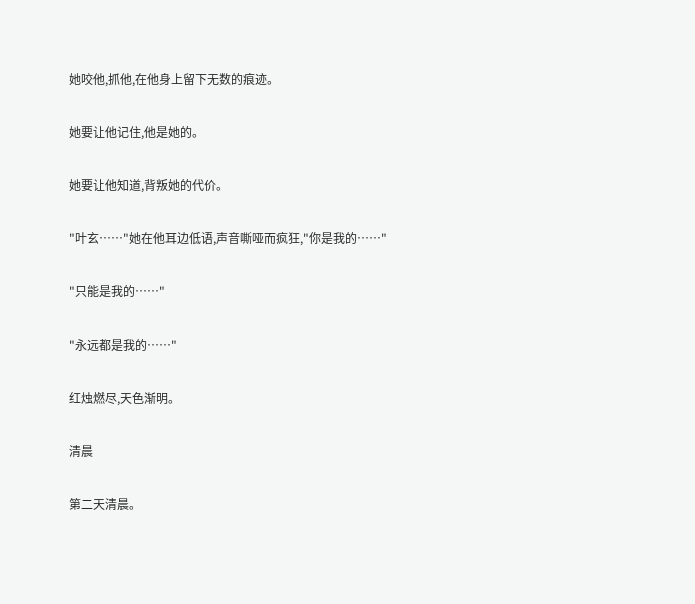她咬他,抓他,在他身上留下无数的痕迹。

她要让他记住,他是她的。

她要让他知道,背叛她的代价。

"叶玄……"她在他耳边低语,声音嘶哑而疯狂,"你是我的……"

"只能是我的……"

"永远都是我的……"

红烛燃尽,天色渐明。

清晨

第二天清晨。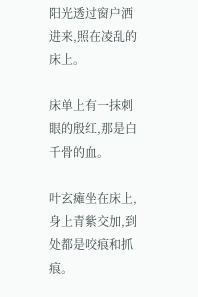阳光透过窗户洒进来,照在凌乱的床上。

床单上有一抹刺眼的殷红,那是白千骨的血。

叶玄瘫坐在床上,身上青紫交加,到处都是咬痕和抓痕。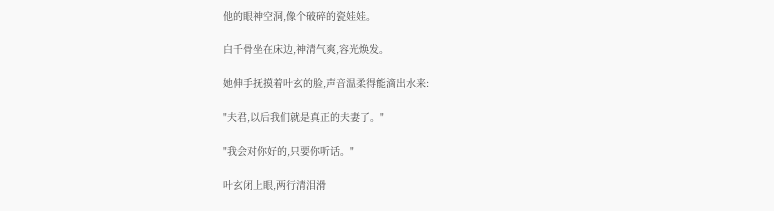他的眼神空洞,像个破碎的瓷娃娃。

白千骨坐在床边,神清气爽,容光焕发。

她伸手抚摸着叶玄的脸,声音温柔得能滴出水来:

"夫君,以后我们就是真正的夫妻了。"

"我会对你好的,只要你听话。"

叶玄闭上眼,两行清泪滑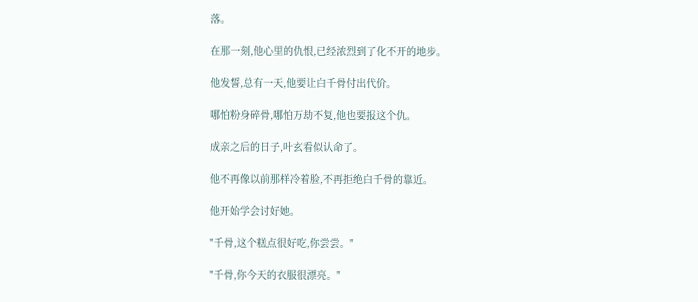落。

在那一刻,他心里的仇恨,已经浓烈到了化不开的地步。

他发誓,总有一天,他要让白千骨付出代价。

哪怕粉身碎骨,哪怕万劫不复,他也要报这个仇。

成亲之后的日子,叶玄看似认命了。

他不再像以前那样冷着脸,不再拒绝白千骨的靠近。

他开始学会讨好她。

"千骨,这个糕点很好吃,你尝尝。"

"千骨,你今天的衣服很漂亮。"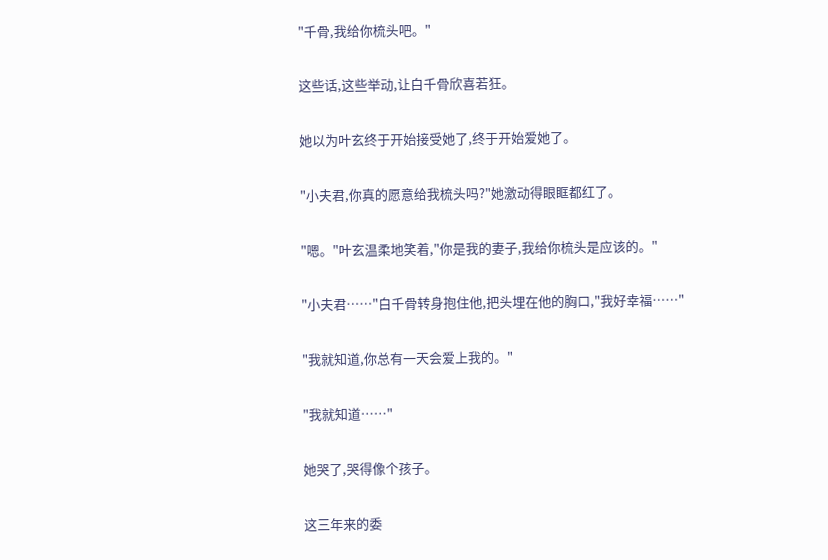"千骨,我给你梳头吧。"

这些话,这些举动,让白千骨欣喜若狂。

她以为叶玄终于开始接受她了,终于开始爱她了。

"小夫君,你真的愿意给我梳头吗?"她激动得眼眶都红了。

"嗯。"叶玄温柔地笑着,"你是我的妻子,我给你梳头是应该的。"

"小夫君……"白千骨转身抱住他,把头埋在他的胸口,"我好幸福……"

"我就知道,你总有一天会爱上我的。"

"我就知道……"

她哭了,哭得像个孩子。

这三年来的委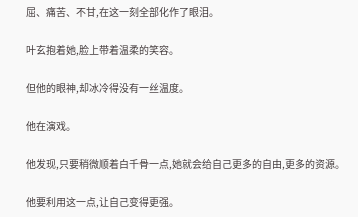屈、痛苦、不甘,在这一刻全部化作了眼泪。

叶玄抱着她,脸上带着温柔的笑容。

但他的眼神,却冰冷得没有一丝温度。

他在演戏。

他发现,只要稍微顺着白千骨一点,她就会给自己更多的自由,更多的资源。

他要利用这一点,让自己变得更强。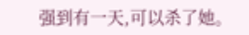强到有一天,可以杀了她。